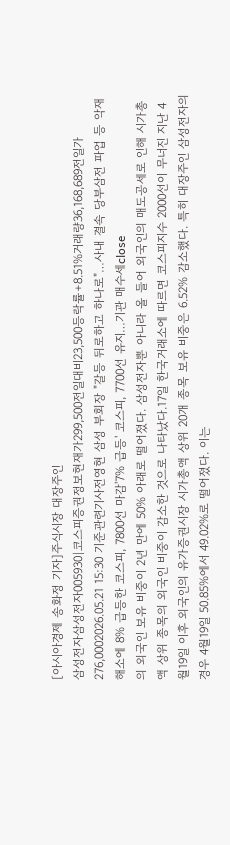[아시아경제 송화정 기자]주식시장 대장주인
삼성전자삼성전자005930|코스피증권정보현재가299,500전일대비23,500등락률+8.51%거래량36,168,689전일가276,0002026.05.21 15:30 기준관련기사전영현 삼성 부회장 "갈등 뒤로하고 하나로"…사내 결속 당부삼전 파업 등 악재 해소에 8% 급등한 코스피, 7800선 마감'7% 급등' 코스피, 7700선 유지…기관 매수세close
의 외국인 보유 비중이 2년 만에 50% 아래로 떨어졌다. 삼성전자뿐 아니라 올 들어 외국인의 매도공세로 인해 시가총액 상위 종목의 외국인 비중이 감소한 것으로 나타났다.17일 한국거래소에 따르면 코스피지수 2000선이 무너진 지난 4월19일 이후 외국인의 유가증권시장 시가총액 상위 20개 종목 보유 비중은 6.52% 감소했다. 특히 대장주인 삼성전자의 경우 4월19일 50.85%에서 49.02%로 떨어졌다. 이는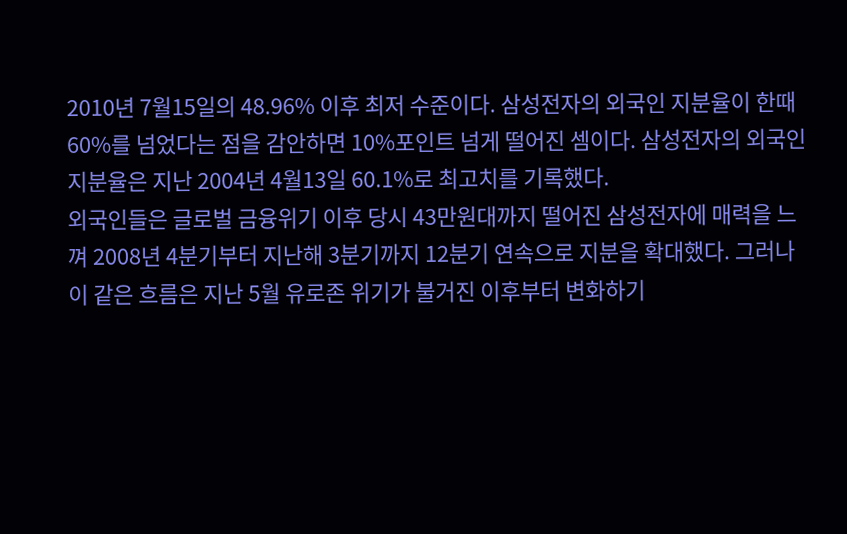2010년 7월15일의 48.96% 이후 최저 수준이다. 삼성전자의 외국인 지분율이 한때 60%를 넘었다는 점을 감안하면 10%포인트 넘게 떨어진 셈이다. 삼성전자의 외국인 지분율은 지난 2004년 4월13일 60.1%로 최고치를 기록했다.
외국인들은 글로벌 금융위기 이후 당시 43만원대까지 떨어진 삼성전자에 매력을 느껴 2008년 4분기부터 지난해 3분기까지 12분기 연속으로 지분을 확대했다. 그러나 이 같은 흐름은 지난 5월 유로존 위기가 불거진 이후부터 변화하기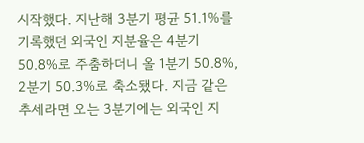시작했다. 지난해 3분기 평균 51.1%를 기록했던 외국인 지분율은 4분기 50.8%로 주춤하더니 올 1분기 50.8%, 2분기 50.3%로 축소됐다. 지금 같은 추세라면 오는 3분기에는 외국인 지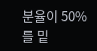분율이 50%를 밑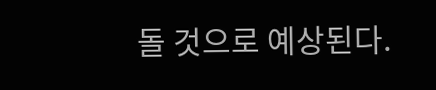돌 것으로 예상된다.